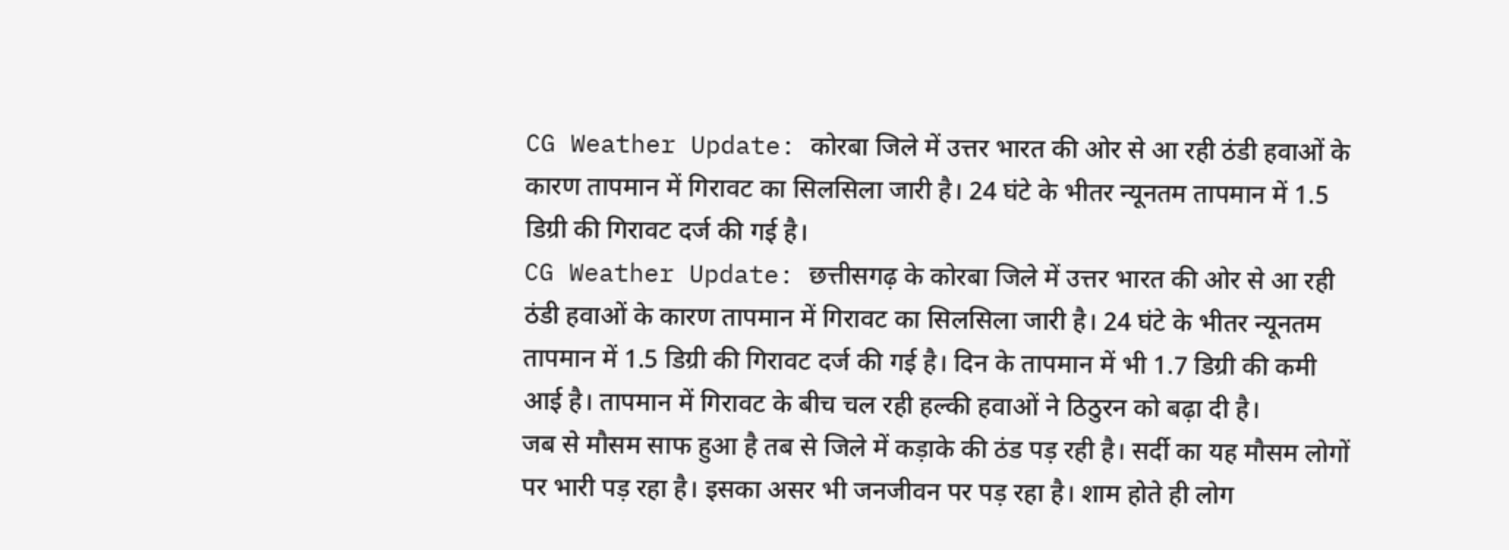CG Weather Update: कोरबा जिले में उत्तर भारत की ओर से आ रही ठंडी हवाओं के कारण तापमान में गिरावट का सिलसिला जारी है। 24 घंटे के भीतर न्यूनतम तापमान में 1.5 डिग्री की गिरावट दर्ज की गई है।
CG Weather Update: छत्तीसगढ़ के कोरबा जिले में उत्तर भारत की ओर से आ रही ठंडी हवाओं के कारण तापमान में गिरावट का सिलसिला जारी है। 24 घंटे के भीतर न्यूनतम तापमान में 1.5 डिग्री की गिरावट दर्ज की गई है। दिन के तापमान में भी 1.7 डिग्री की कमी आई है। तापमान में गिरावट के बीच चल रही हल्की हवाओं ने ठिठुरन को बढ़ा दी है।
जब से मौसम साफ हुआ है तब से जिले में कड़ाके की ठंड पड़ रही है। सर्दी का यह मौसम लोगों पर भारी पड़ रहा है। इसका असर भी जनजीवन पर पड़ रहा है। शाम होते ही लोग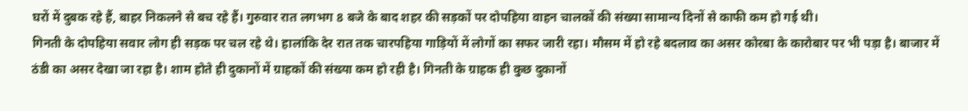घरों में दुबक रहे हैं, बाहर निकलने से बच रहे हैं। गुरुवार रात लगभग 8 बजे के बाद शहर की सड़कों पर दोपहिया वाहन चालकों की संख्या सामान्य दिनों से काफी कम हो गई थी।
गिनती के दोपहिया सवार लोग ही सड़क पर चल रहे थे। हालांकि देर रात तक चारपहिया गाड़ियों में लोगों का सफर जारी रहा। मौसम में हो रहे बदलाव का असर कोरबा के कारोबार पर भी पड़ा है। बाजार में ठंडी का असर देखा जा रहा है। शाम होते ही दुकानों में ग्राहकों की संख्या कम हो रही है। गिनती के ग्राहक ही कुछ दुकानों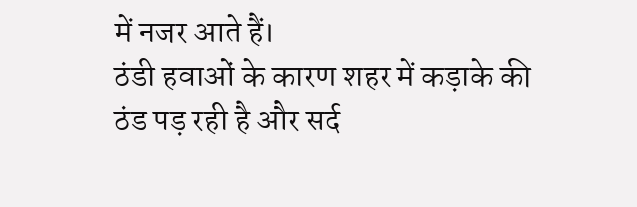में नजर आते हैं।
ठंडी हवाओं के कारण शहर में कड़ाके की ठंड पड़ रही है और सर्द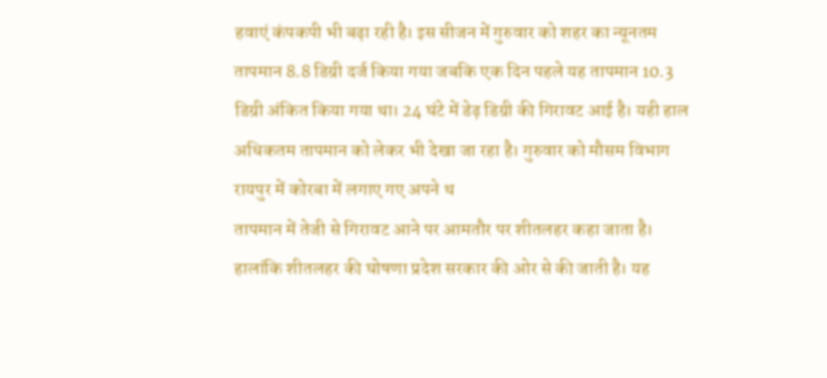हवाएं कंपकपी भी बढ़ा रही है। इस सीजन में गुरुवार को शहर का न्यूनतम तापमान 8.8 डिग्री दर्ज किया गया जबकि एक दिन पहले यह तापमान 10.3 डिग्री अंकित किया गया था। 24 घंटे में डेढ़ डिग्री की गिरावट आई है। यही हाल अधिकतम तापमान को लेकर भी देखा जा रहा है। गुरुवार को मौसम विभाग रायपुर में कोरबा में लगाए गए अपने थ
तापमान में तेजी से गिरावट आने पर आमतौर पर शीतलहर कहा जाता है। हालांकि शीतलहर की घोषणा प्रदेश सरकार की ओर से की जाती है। यह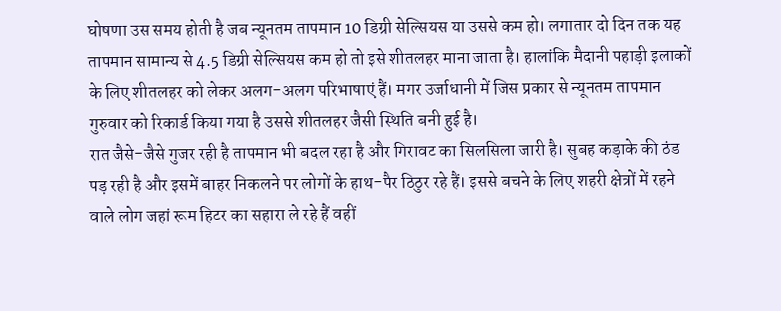घोषणा उस समय होती है जब न्यूनतम तापमान 10 डिग्री सेल्सियस या उससे कम हो। लगातार दो दिन तक यह तापमान सामान्य से 4.5 डिग्री सेल्सियस कम हो तो इसे शीतलहर माना जाता है। हालांकि मैदानी पहाड़ी इलाकों के लिए शीतलहर को लेकर अलग-अलग परिभाषाएं हैं। मगर उर्जाधानी में जिस प्रकार से न्यूनतम तापमान गुरुवार को रिकार्ड किया गया है उससे शीतलहर जैसी स्थिति बनी हुई है।
रात जैसे-जैसे गुजर रही है तापमान भी बदल रहा है और गिरावट का सिलसिला जारी है। सुबह कड़ाके की ठंड पड़ रही है और इसमें बाहर निकलने पर लोगों के हाथ-पैर ठिठुर रहे हैं। इससे बचने के लिए शहरी क्षेत्रों में रहने वाले लोग जहां रूम हिटर का सहारा ले रहे हैं वहीं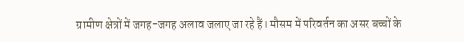ग्रामीण क्षेत्रों में जगह-जगह अलाव जलाए जा रहे हैं। मौसम में परिवर्तन का असर बच्चों के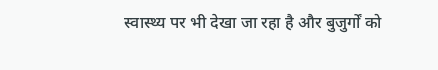स्वास्थ्य पर भी देखा जा रहा है और बुजुर्गों को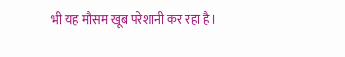भी यह मौसम खूब परेशानी कर रहा है।